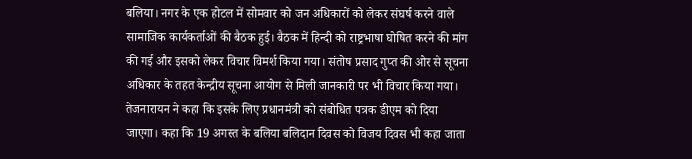बलिया। नगर के एक होटल में सोमवार को जन अधिकारों को लेकर संघर्ष करने वाले सामाजिक कार्यकर्ताओं की बैठक हुई। बैठक में हिन्दी को राष्ट्रभाषा घोषित करने की मांग की गई और इसको लेकर विचार विमर्श किया गया। संतोष प्रसाद गुप्त की ओर से सूचना अधिकार के तहत केन्द्रीय सूचना आयोग से मिली जानकारी पर भी विचार किया गया। तेजनारायन ने कहा कि इसके लिए प्रधानमंत्री को संबोधित पत्रक डीएम को दिया जाएगा। कहा कि 19 अगस्त के बलिया बलिदान दिवस को विजय दिवस भी कहा जाता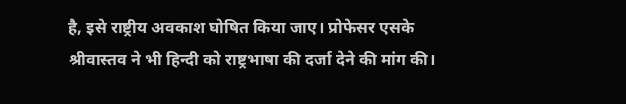है, इसे राष्ट्रीय अवकाश घोषित किया जाए। प्रोफेसर एसके श्रीवास्तव ने भी हिन्दी को राष्ट्रभाषा की दर्जा देने की मांग की।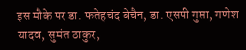इस मौके पर डा. फतेहचंद बेचैन, डा. एसपी गुप्ता, गणेश यादव, सुमंत ठाकुर,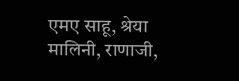एमए साहू, श्रेया मालिनी, राणाजी,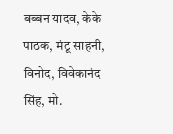बब्बन यादव, केके पाठक, मंटू साहनी, विनोद, विवेकानंद सिंह, मो.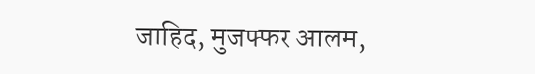जाहिद, मुजफ्फर आलम,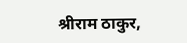श्रीराम ठाकुर,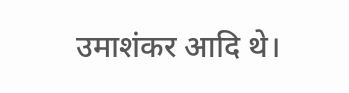उमाशंकर आदि थे।